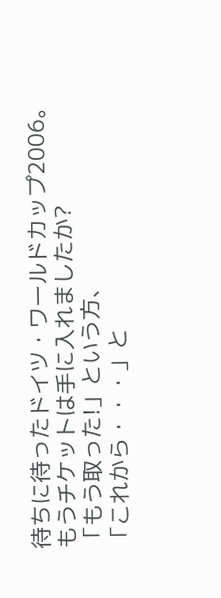待ちに待ったドイツ・ワールドカップ2006。
もうチケットは手に入れましたか?
「もう取った!」という方、
「これから・・・」と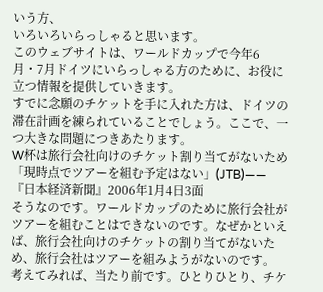いう方、
いろいろいらっしゃると思います。
このウェブサイトは、ワールドカップで今年6月・7月ドイツにいらっしゃる方のために、お役に立つ情報を提供していきます。
すでに念願のチケットを手に入れた方は、ドイツの滞在計画を練られていることでしょう。ここで、一つ大きな問題につきあたります。
W杯は旅行会社向けのチケット割り当てがないため「現時点でツアーを組む予定はない」(JTB)――『日本経済新聞』2006年1月4日3面
そうなのです。ワールドカップのために旅行会社がツアーを組むことはできないのです。なぜかといえば、旅行会社向けのチケットの割り当てがないため、旅行会社はツアーを組みようがないのです。
考えてみれば、当たり前です。ひとりひとり、チケ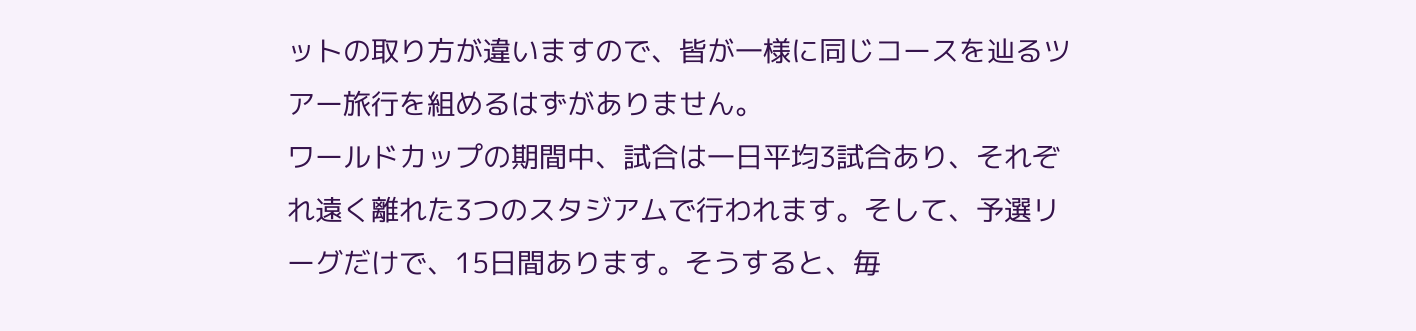ットの取り方が違いますので、皆が一様に同じコースを辿るツアー旅行を組めるはずがありません。
ワールドカップの期間中、試合は一日平均3試合あり、それぞれ遠く離れた3つのスタジアムで行われます。そして、予選リーグだけで、15日間あります。そうすると、毎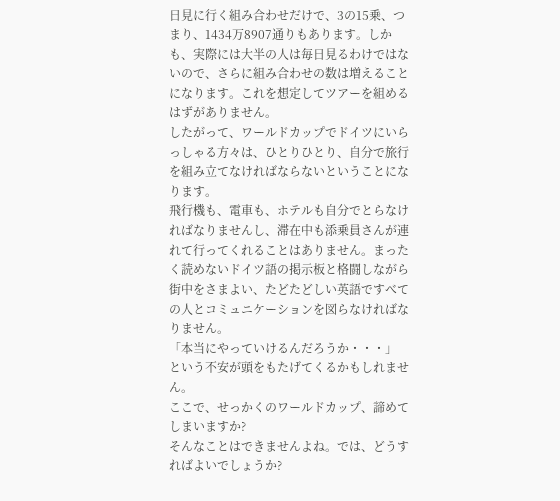日見に行く組み合わせだけで、3の15乗、つまり、1434万8907通りもあります。しかも、実際には大半の人は毎日見るわけではないので、さらに組み合わせの数は増えることになります。これを想定してツアーを組めるはずがありません。
したがって、ワールドカップでドイツにいらっしゃる方々は、ひとりひとり、自分で旅行を組み立てなければならないということになります。
飛行機も、電車も、ホテルも自分でとらなければなりませんし、滞在中も添乗員さんが連れて行ってくれることはありません。まったく読めないドイツ語の掲示板と格闘しながら街中をさまよい、たどたどしい英語ですべての人とコミュニケーションを図らなければなりません。
「本当にやっていけるんだろうか・・・」
という不安が頭をもたげてくるかもしれません。
ここで、せっかくのワールドカップ、諦めてしまいますか?
そんなことはできませんよね。では、どうすればよいでしょうか?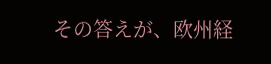その答えが、欧州経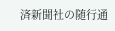済新聞社の随行通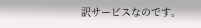訳サービスなのです。